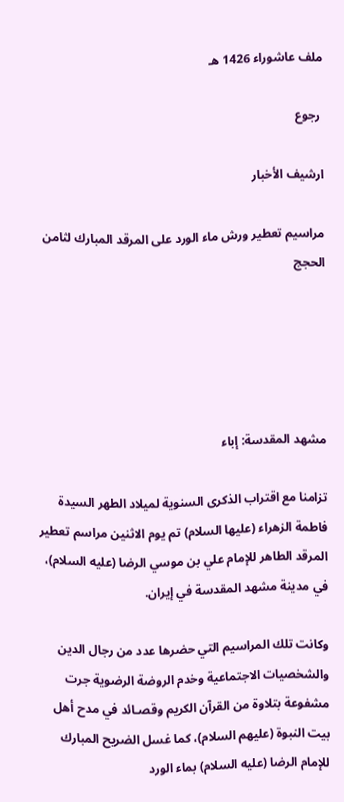ملف عاشوراء 1426 هـ

 رجوع

ارشيف الأخبار

مراسيم تعطير ورش ماء الورد على المرقد المبارك لثامن الحجج





مشهد المقدسة: إباء

تزامنا مع اقتراب الذكرى السنوية لميلاد الطهر السيدة فاطمة الزهراء (عليها السلام) تم يوم الاثنين مراسم تعطير المرقد الطاهر للإمام علي بن موسي الرضا (عليه السلام)، في مدينة مشهد المقدسة في إيران.

وكانت تلك المراسيم التي حضرها عدد من رجال الدين والشخصيات الاجتماعية وخدم الروضة الرضوية جرت مشفوعة بتلاوة من القرآن الكريم وقصـائد في مدح أهل بيت النبوة (عليهم السلام)، كما غسل الضريح المبارك للإمام الرضا (عليه السلام) بماء الورد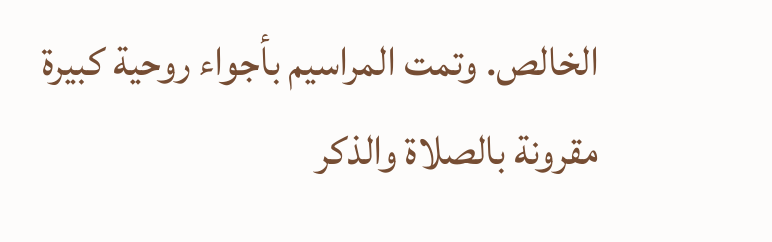الخالص. وتمت المراسيم بأجواء روحية كبيرة مقرونة بالصلاة والذكر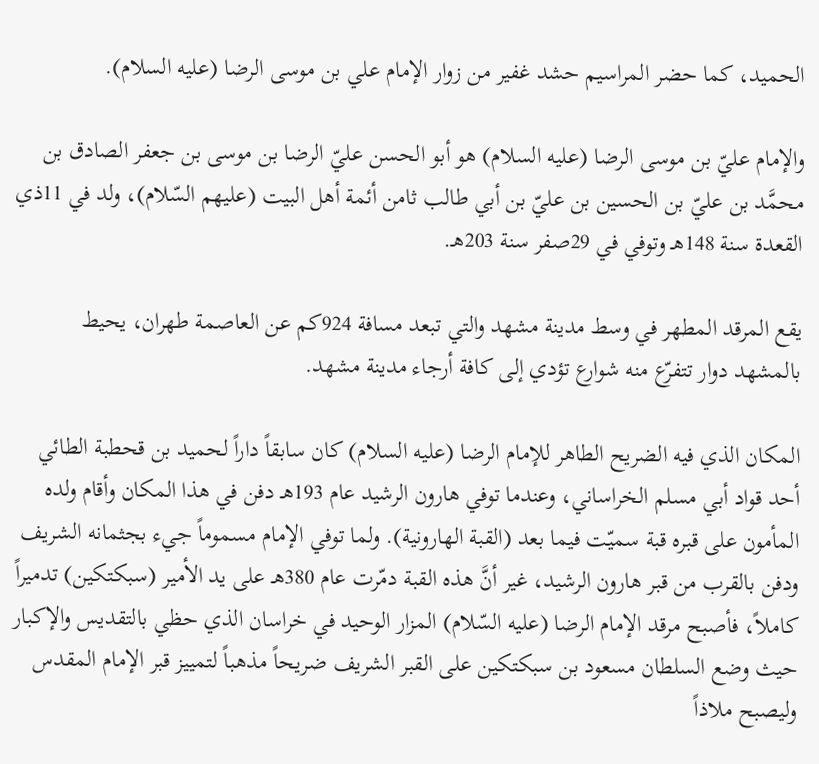الحميد، كما حضر المراسيم حشد غفير من زوار الإمام علي بن موسى الرضا (عليه السلام).

والإمام عليّ بن موسى الرضا (عليه السلام) هو أبو الحسن عليّ الرضا بن موسى بن جعفر الصادق بن محمَّد بن عليّ بن الحسين بن عليّ بن أبي طالب ثامن أئمة أهل البيت (عليهم السّلام)، ولد في 11ذي القعدة سنة 148هـ وتوفي في 29صفر سنة 203هـ.

يقع المرقد المطهر في وسط مدينة مشهد والتي تبعد مسافة 924كم عن العاصمة طهران، يحيط بالمشهد دوار تتفرّع منه شوارع تؤدي إلى كافة أرجاء مدينة مشهد.

المكان الذي فيه الضريح الطاهر للإمام الرضا (عليه السلام) كان سابقاً داراً لحميد بن قحطبة الطائي أحد قواد أبي مسلم الخراساني، وعندما توفي هارون الرشيد عام 193هـ دفن في هذا المكان وأقام ولده المأمون على قبره قبة سميّت فيما بعد (القبة الهارونية). ولما توفي الإمام مسموماً جيء بجثمانه الشريف ودفن بالقرب من قبر هارون الرشيد، غير أنَّ هذه القبة دمّرت عام 380هـ على يد الأمير (سبكتكين) تدميراً كاملاً، فأصبح مرقد الإمام الرضا (عليه السّلام) المزار الوحيد في خراسان الذي حظي بالتقديس والإكبار حيث وضع السلطان مسعود بن سبكتكين على القبر الشريف ضريحاً مذهباً لتمييز قبر الإمام المقدس وليصبح ملاذاً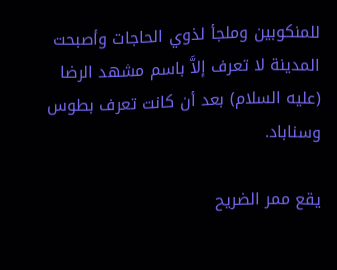للمنكوبين وملجأ لذوي الحاجات وأصبحت المدينة لا تعرف إلاَّ باسم مشهد الرضا (عليه السلام) بعد أن كانت تعرف بطوس وسناباد.

يقع ممر الضريح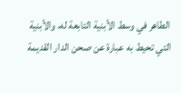الطاهر في وسط الأبنية التابعة له، والأبنية التي تحيط به عبارة عن صحن الدار القديمة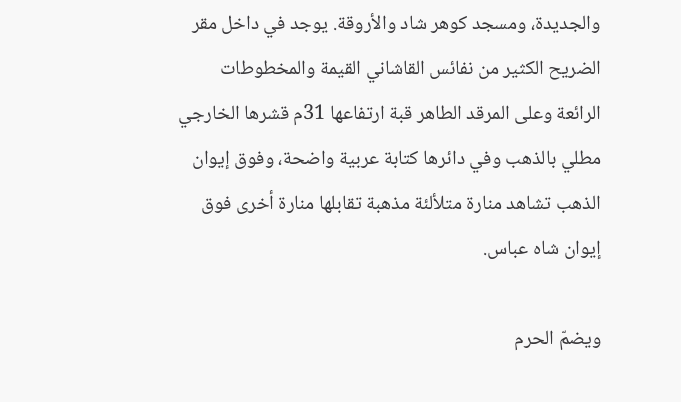والجديدة، ومسجد كوهر شاد والأروقة. يوجد في داخل مقر الضريح الكثير من نفائس القاشاني القيمة والمخطوطات الرائعة وعلى المرقد الطاهر قبة ارتفاعها 31م قشرها الخارجي مطلي بالذهب وفي دائرها كتابة عربية واضحة، وفوق إيوان الذهب تشاهد منارة متلألئة مذهبة تقابلها منارة أخرى فوق إيوان شاه عباس.

ويضمّ الحرم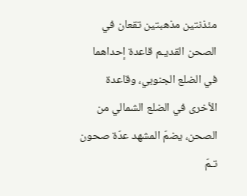مئذنتين مذهبتين تقعان في الصحن القديـم قاعدة إحداهما في الضلع الجنوبي، وقاعدة الأخرى في الضلع الشمالي من الصحن، يضمّ المشهد عدّة صحون تـمّ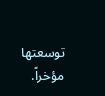توسعتها مؤخراً.